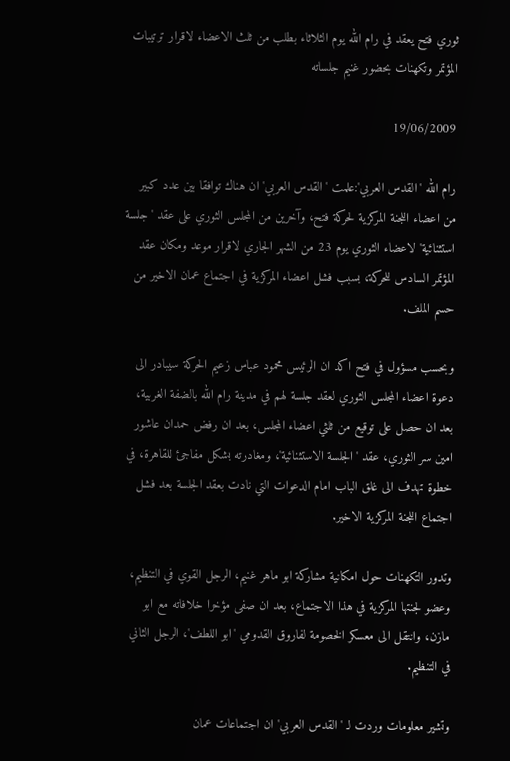ثوري فتح يعقد في رام الله يوم الثلاثاء بطلب من ثلث الاعضاء لاقرار ترتيبات المؤتمر وتكهنات بحضور غنيم جلساته

19/06/2009

رام الله 'القدس العربي':علمت 'القدس العربي' ان هناك توافقا بين عدد كبير من اعضاء اللجنة المركزية لحركة فتح، وآخرين من المجلس الثوري على عقد 'جلسة استثنائية' لاعضاء الثوري يوم 23 من الشهر الجاري لاقرار موعد ومكان عقد المؤتمر السادس للحركة، بسبب فشل اعضاء المركزية في اجتماع عمان الاخير من حسم الملف.

وبحسب مسؤول في فتح اكد ان الرئيس محمود عباس زعيم الحركة سيبادر الى دعوة اعضاء المجلس الثوري لعقد جلسة لهم في مدينة رام الله بالضفة الغربية، بعد ان حصل على توقيع من ثلثي اعضاء المجلس، بعد ان رفض حمدان عاشور امين سر الثوري، عقد 'الجلسة الاستثنائية'، ومغادرته بشكل مفاجئ للقاهرة، في خطوة تهدف الى غلق الباب امام الدعوات التي نادت بعقد الجلسة بعد فشل اجتماع اللجنة المركزية الاخير.

وتدور التكهنات حول امكانية مشاركة ابو ماهر غنيم، الرجل القوي في التنظيم، وعضو لجنتها المركزية في هذا الاجتماع، بعد ان صفى مؤخرا خلافاته مع ابو مازن، وانتقل الى معسكر الخصومة لفاروق القدومي 'ابو اللطف'، الرجل الثاني في التنظيم.

وتشير معلومات وردت لـ 'القدس العربي' ان اجتماعات عمان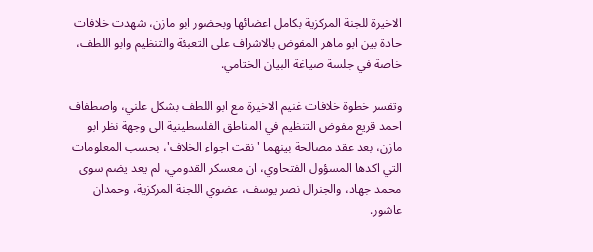الاخيرة للجنة المركزية بكامل اعضائها وبحضور ابو مازن، شهدت خلافات حادة بين ابو ماهر المفوض بالاشراف على التعبئة والتنظيم وابو اللطف، خاصة في جلسة صياغة البيان الختامي.

وتفسر خطوة خلافات غنيم الاخيرة مع ابو اللطف بشكل علني، واصطفاف احمد قريع مفوض التنظيم في المناطق الفلسطينية الى وجهة نظر ابو مازن، بعد عقد مصالحة بينهما 'نقت اجواء الخلاف'، بحسب المعلومات التي اكدها المسؤول الفتحاوي، ان معسكر القدومي، لم يعد يضم سوى محمد جهاد، والجنرال نصر يوسف، عضوي اللجنة المركزية، وحمدان عاشور.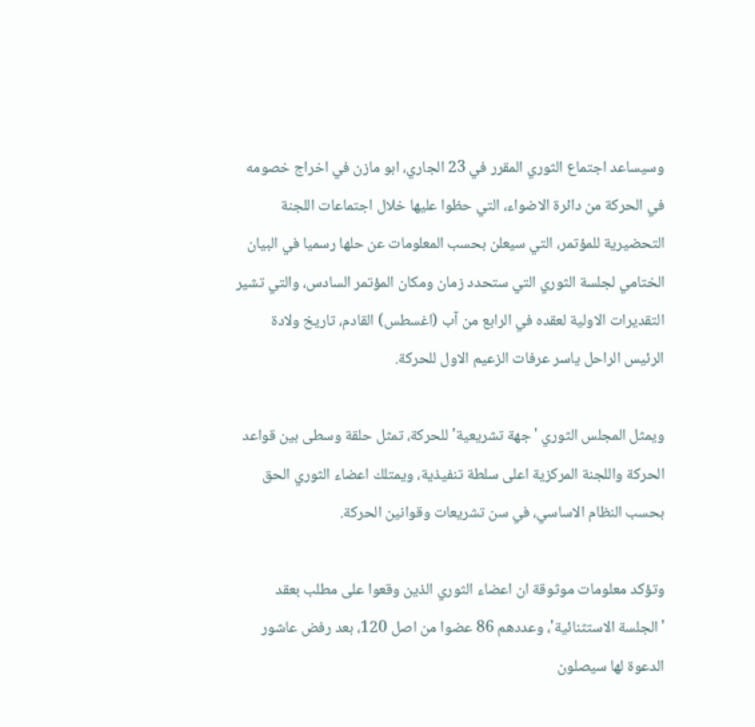وسيساعد اجتماع الثوري المقرر في 23 الجاري، ابو مازن في اخراج خصومه في الحركة من دائرة الاضواء، التي حظوا عليها خلال اجتماعات اللجنة التحضيرية للمؤتمر، التي سيعلن بحسب المعلومات عن حلها رسميا في البيان الختامي لجلسة الثوري التي ستحدد زمان ومكان المؤتمر السادس، والتي تشير التقديرات الاولية لعقده في الرابع من آب (اغسطس) القادم، تاريخ ولادة الرئيس الراحل ياسر عرفات الزعيم الاول للحركة.

ويمثل المجلس الثوري 'جهة تشريعية' للحركة، تمثل حلقة وسطى بين قواعد الحركة واللجنة المركزية اعلى سلطة تنفيذية، ويمتلك اعضاء الثوري الحق بحسب النظام الاساسي، في سن تشريعات وقوانين الحركة.

وتؤكد معلومات موثوقة ان اعضاء الثوري الذين وقعوا على مطلب بعقد 'الجلسة الاستثنائية'، وعددهم 86 عضوا من اصل 120، بعد رفض عاشور الدعوة لها سيصلون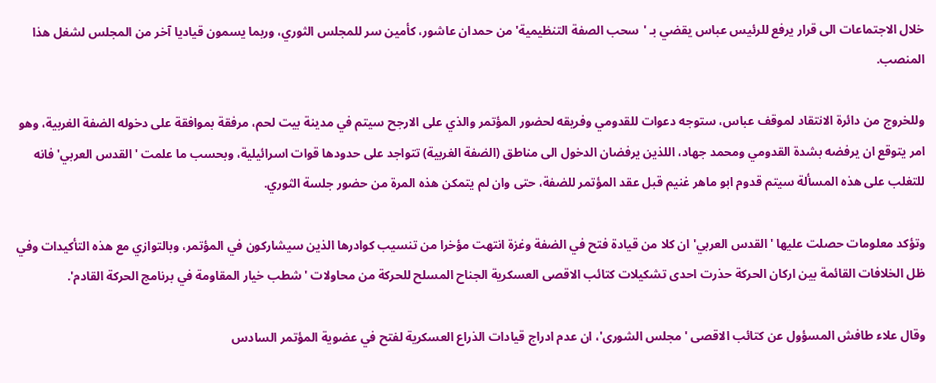خلال الاجتماعات الى قرار يرفع للرئيس عباس يقضي بـ 'سحب الصفة التنظيمية' من حمدان عاشور، كأمين سر للمجلس الثوري، وربما يسمون قياديا آخر من المجلس لشغل هذا المنصب.

وللخروج من دائرة الانتقاد لموقف عباس، ستوجه دعوات للقدومي وفريقه لحضور المؤتمر والذي على الارجح سيتم في مدينة بيت لحم، مرفقة بموافقة على دخوله الضفة الغربية، وهو امر يتوقع ان يرفضه بشدة القدومي ومحمد جهاد، اللذين يرفضان الدخول الى مناطق (الضفة الغربية) تتواجد على حدودها قوات اسرائيلية، وبحسب ما علمت 'القدس العربي' فانه للتغلب على هذه المسألة سيتم قدوم ابو ماهر غنيم قبل عقد المؤتمر للضفة، حتى وان لم يتمكن هذه المرة من حضور جلسة الثوري.

وتؤكد معلومات حصلت عليها 'القدس العربي' ان كلا من قيادة فتح في الضفة وغزة انتهت مؤخرا من تنسيب كوادرها الذين سيشاركون في المؤتمر، وبالتوازي مع هذه التأكيدات وفي ظل الخلافات القائمة بين اركان الحركة حذرت احدى تشكيلات كتائب الاقصى العسكرية الجناح المسلح للحركة من محاولات 'شطب خيار المقاومة في برنامج الحركة القادم'.

وقال علاء طافش المسؤول عن كتائب الاقصى 'مجلس الشورى'، ان عدم ادراج قيادات الذراع العسكرية لفتح في عضوية المؤتمر السادس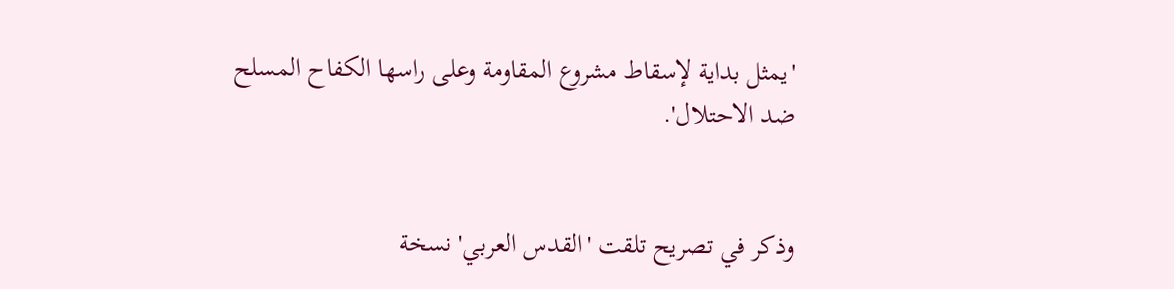'يمثل بداية لإسقاط مشروع المقاومة وعلى راسها الكفاح المسلح ضد الاحتلال'.


وذكر في تصريح تلقت 'القدس العربي' نسخة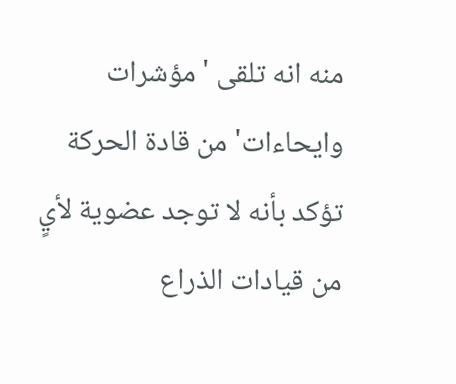منه انه تلقى 'مؤشرات وايحاءات' من قادة الحركة تؤكد بأنه لا توجد عضوية لأيٍ من قيادات الذراع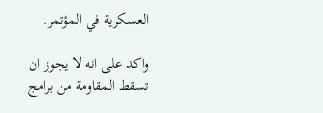العسكرية في المؤتمر.

واكد على انه لا يجوز ان تسقط المقاومة من برامج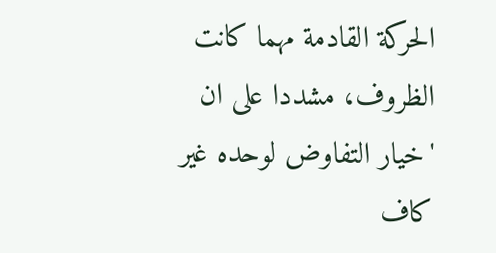الحركة القادمة مهما كانت الظروف، مشددا على ان 'خيار التفاوض لوحده غير كاف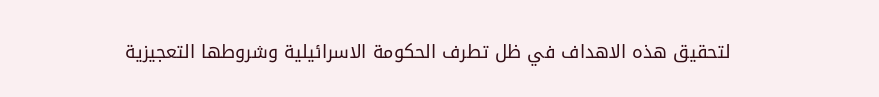لتحقيق هذه الاهداف في ظل تطرف الحكومة الاسرائيلية وشروطها التعجيزية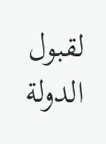لقبول الدولة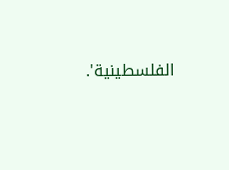الفلسطينية'.